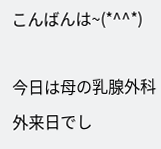こんばんは~(*^^*)

今日は母の乳腺外科外来日でし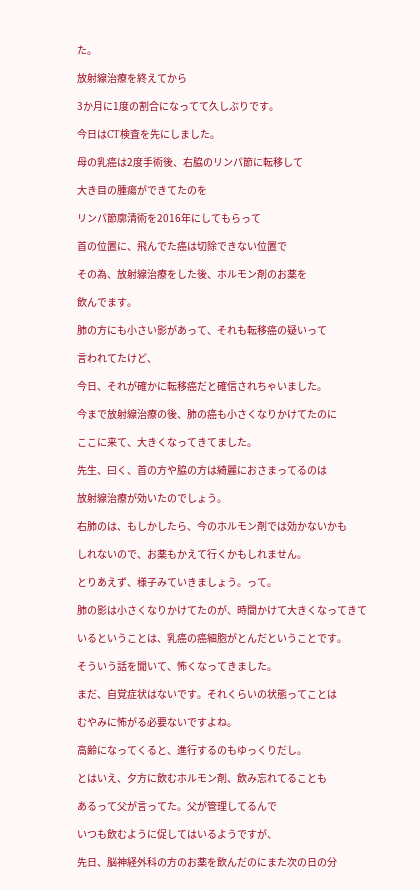た。

放射線治療を終えてから

3か月に1度の割合になってて久しぶりです。

今日はCT検査を先にしました。

母の乳癌は2度手術後、右脇のリンパ節に転移して

大き目の腫瘍ができてたのを

リンパ節廓清術を2016年にしてもらって

首の位置に、飛んでた癌は切除できない位置で

その為、放射線治療をした後、ホルモン剤のお薬を

飲んでます。

肺の方にも小さい影があって、それも転移癌の疑いって

言われてたけど、

今日、それが確かに転移癌だと確信されちゃいました。

今まで放射線治療の後、肺の癌も小さくなりかけてたのに

ここに来て、大きくなってきてました。

先生、曰く、首の方や脇の方は綺麗におさまってるのは

放射線治療が効いたのでしょう。

右肺のは、もしかしたら、今のホルモン剤では効かないかも

しれないので、お薬もかえて行くかもしれません。

とりあえず、様子みていきましょう。って。

肺の影は小さくなりかけてたのが、時間かけて大きくなってきて

いるということは、乳癌の癌細胞がとんだということです。

そういう話を聞いて、怖くなってきました。

まだ、自覚症状はないです。それくらいの状態ってことは

むやみに怖がる必要ないですよね。

高齢になってくると、進行するのもゆっくりだし。

とはいえ、夕方に飲むホルモン剤、飲み忘れてることも

あるって父が言ってた。父が管理してるんで

いつも飲むように促してはいるようですが、

先日、脳神経外科の方のお薬を飲んだのにまた次の日の分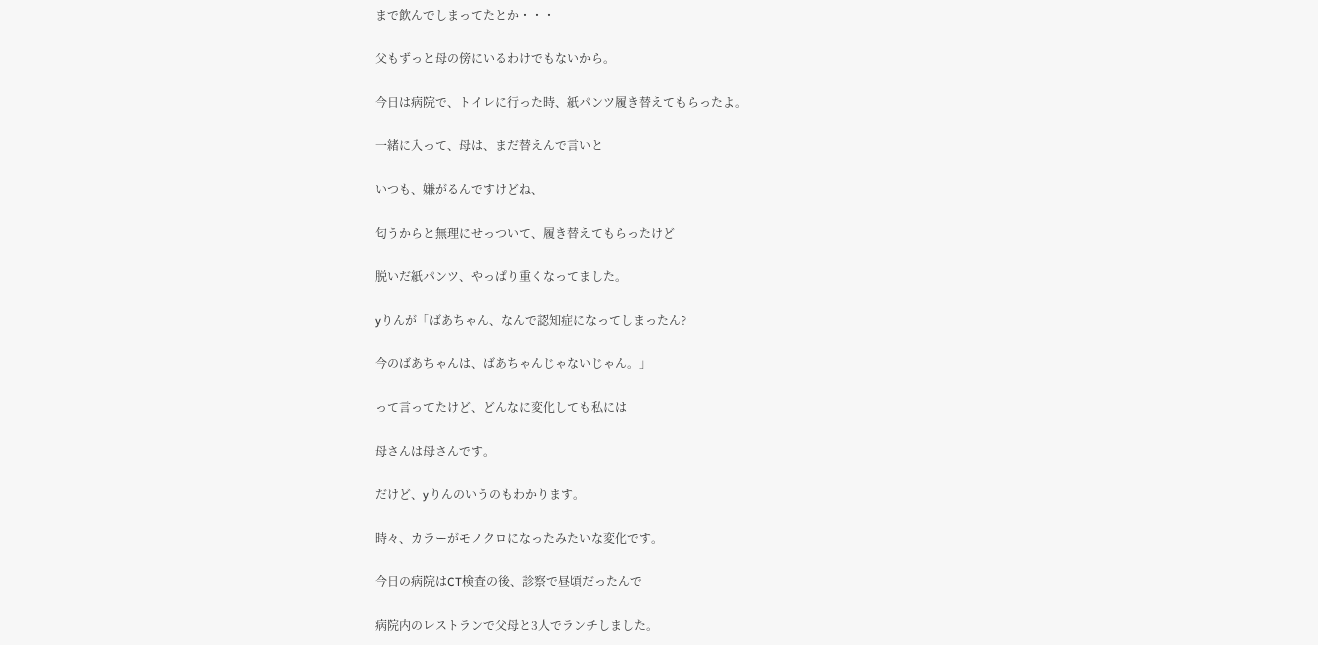まで飲んでしまってたとか・・・

父もずっと母の傍にいるわけでもないから。

今日は病院で、トイレに行った時、紙パンツ履き替えてもらったよ。

一緒に入って、母は、まだ替えんで言いと

いつも、嫌がるんですけどね、

匂うからと無理にせっついて、履き替えてもらったけど

脱いだ紙パンツ、やっぱり重くなってました。

yりんが「ばあちゃん、なんで認知症になってしまったん?

今のばあちゃんは、ばあちゃんじゃないじゃん。」

って言ってたけど、どんなに変化しても私には

母さんは母さんです。

だけど、yりんのいうのもわかります。

時々、カラーがモノクロになったみたいな変化です。

今日の病院はCT検査の後、診察で昼頃だったんで

病院内のレストランで父母と3人でランチしました。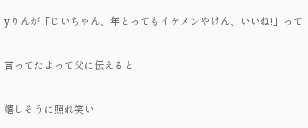yりんが「じいちゃん、年とってもイケメンやけん、いいね!」って

言ってたよって父に伝えると

嬉しそうに照れ笑い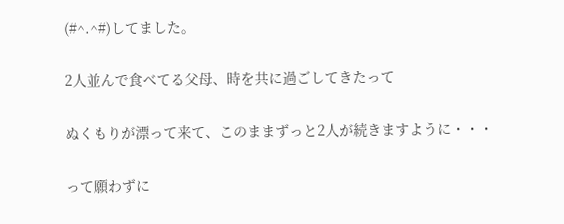(#^.^#)してました。

2人並んで食べてる父母、時を共に過ごしてきたって

ぬくもりが漂って来て、このままずっと2人が続きますように・・・

って願わずに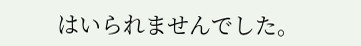はいられませんでした。